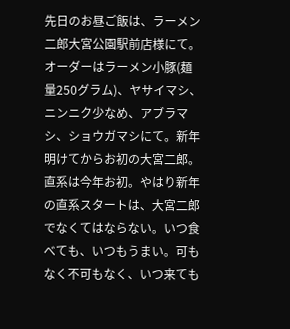先日のお昼ご飯は、ラーメン二郎大宮公園駅前店様にて。オーダーはラーメン小豚(麺量250グラム)、ヤサイマシ、ニンニク少なめ、アブラマシ、ショウガマシにて。新年明けてからお初の大宮二郎。直系は今年お初。やはり新年の直系スタートは、大宮二郎でなくてはならない。いつ食べても、いつもうまい。可もなく不可もなく、いつ来ても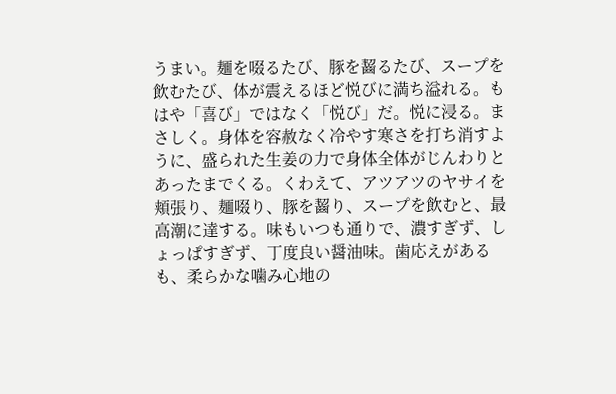うまい。麺を啜るたび、豚を齧るたび、スープを飲むたび、体が震えるほど悦びに満ち溢れる。もはや「喜び」ではなく「悦び」だ。悦に浸る。まさしく。身体を容赦なく冷やす寒さを打ち消すように、盛られた生姜の力で身体全体がじんわりとあったまでくる。くわえて、アツアツのヤサイを頬張り、麺啜り、豚を齧り、スープを飲むと、最高潮に達する。味もいつも通りで、濃すぎず、しょっぱすぎず、丁度良い醤油味。歯応えがあるも、柔らかな噛み心地の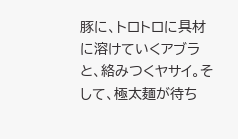豚に、トロトロに具材に溶けていくアブラと、絡みつくヤサイ。そして、極太麺が待ち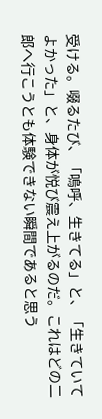受ける。啜るたび、「嗚呼、生きてる」と、「生きていてよかった」と、身体が悦び震え上がるのだ。これはどの二郎へ行こうとも体験できない瞬間であると思う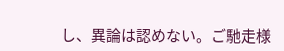し、異論は認めない。ご馳走様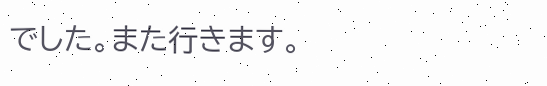でした。また行きます。